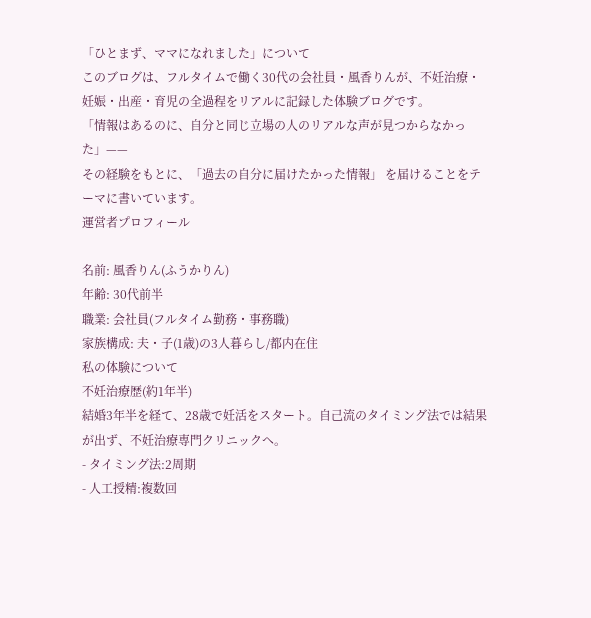「ひとまず、ママになれました」について
このブログは、フルタイムで働く30代の会社員・風香りんが、不妊治療・妊娠・出産・育児の全過程をリアルに記録した体験ブログです。
「情報はあるのに、自分と同じ立場の人のリアルな声が見つからなかった」——
その経験をもとに、「過去の自分に届けたかった情報」 を届けることをテーマに書いています。
運営者プロフィール

名前: 風香りん(ふうかりん)
年齢: 30代前半
職業: 会社員(フルタイム勤務・事務職)
家族構成: 夫・子(1歳)の3人暮らし/都内在住
私の体験について
不妊治療歴(約1年半)
結婚3年半を経て、28歳で妊活をスタート。自己流のタイミング法では結果が出ず、不妊治療専門クリニックへ。
- タイミング法:2周期
- 人工授精:複数回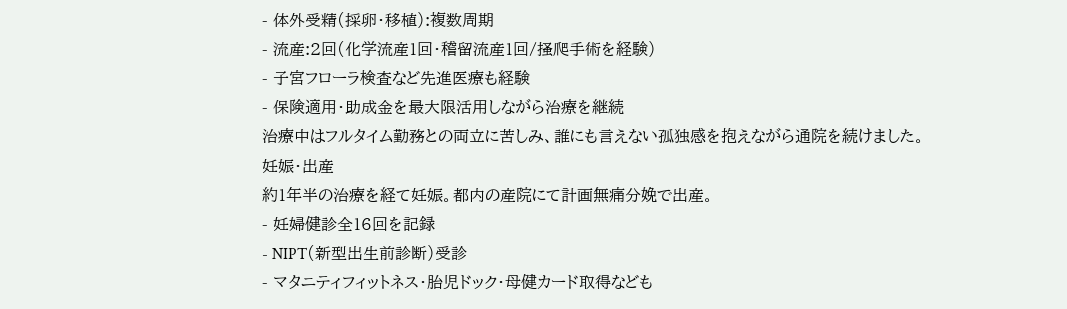- 体外受精(採卵・移植):複数周期
- 流産:2回(化学流産1回・稽留流産1回/掻爬手術を経験)
- 子宮フローラ検査など先進医療も経験
- 保険適用・助成金を最大限活用しながら治療を継続
治療中はフルタイム勤務との両立に苦しみ、誰にも言えない孤独感を抱えながら通院を続けました。
妊娠・出産
約1年半の治療を経て妊娠。都内の産院にて計画無痛分娩で出産。
- 妊婦健診全16回を記録
- NIPT(新型出生前診断)受診
- マタニティフィットネス・胎児ドック・母健カード取得なども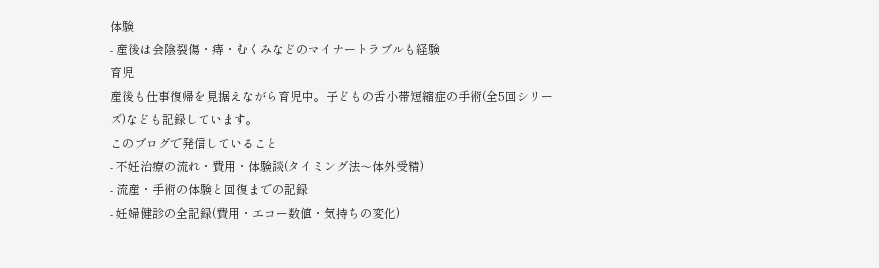体験
- 産後は会陰裂傷・痔・むくみなどのマイナートラブルも経験
育児
産後も仕事復帰を見据えながら育児中。子どもの舌小帯短縮症の手術(全5回シリーズ)なども記録しています。
このブログで発信していること
- 不妊治療の流れ・費用・体験談(タイミング法〜体外受精)
- 流産・手術の体験と回復までの記録
- 妊婦健診の全記録(費用・エコー数値・気持ちの変化)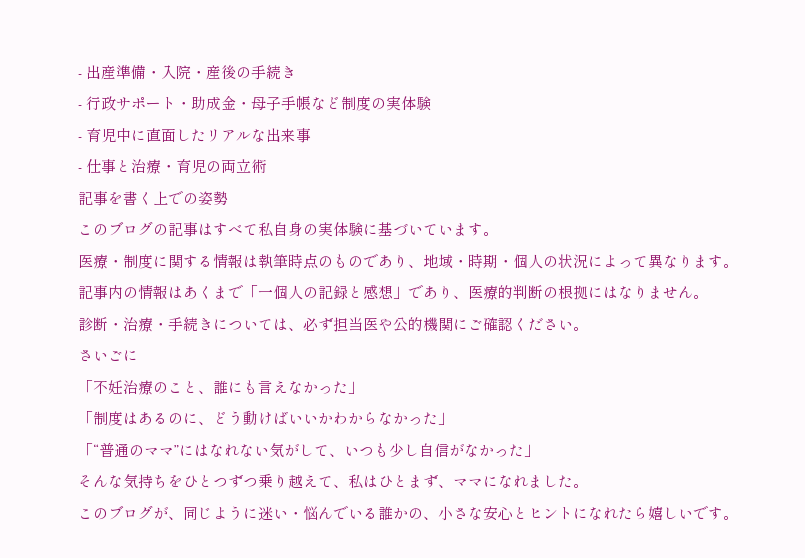- 出産準備・入院・産後の手続き
- 行政サポート・助成金・母子手帳など制度の実体験
- 育児中に直面したリアルな出来事
- 仕事と治療・育児の両立術
記事を書く上での姿勢
このブログの記事はすべて私自身の実体験に基づいています。
医療・制度に関する情報は執筆時点のものであり、地域・時期・個人の状況によって異なります。
記事内の情報はあくまで「一個人の記録と感想」であり、医療的判断の根拠にはなりません。
診断・治療・手続きについては、必ず担当医や公的機関にご確認ください。
さいごに
「不妊治療のこと、誰にも言えなかった」
「制度はあるのに、どう動けばいいかわからなかった」
「“普通のママ”にはなれない気がして、いつも少し自信がなかった」
そんな気持ちをひとつずつ乗り越えて、私はひとまず、ママになれました。
このブログが、同じように迷い・悩んでいる誰かの、小さな安心とヒントになれたら嬉しいです。